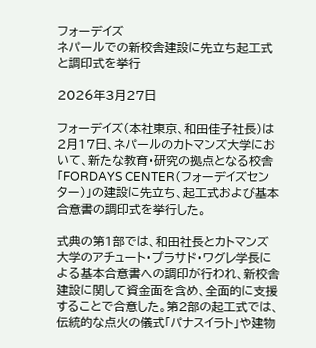フォーデイズ
ネパールでの新校舎建設に先立ち起工式と調印式を挙行

2026年3月27日

フォーデイズ(本社東京、和田佳子社長)は 2月17日、ネパールのカトマンズ大学において、新たな教育・研究の拠点となる校舎「FORDAYS CENTER(フォーデイズセンター)」の建設に先立ち、起工式および基本合意書の調印式を挙行した。

式典の第1部では、和田社長とカトマンズ大学のアチュート・プラサド・ワグレ学長による基本合意書への調印が行われ、新校舎建設に関して資金面を含め、全面的に支援することで合意した。第2部の起工式では、伝統的な点火の儀式「パナスイラト」や建物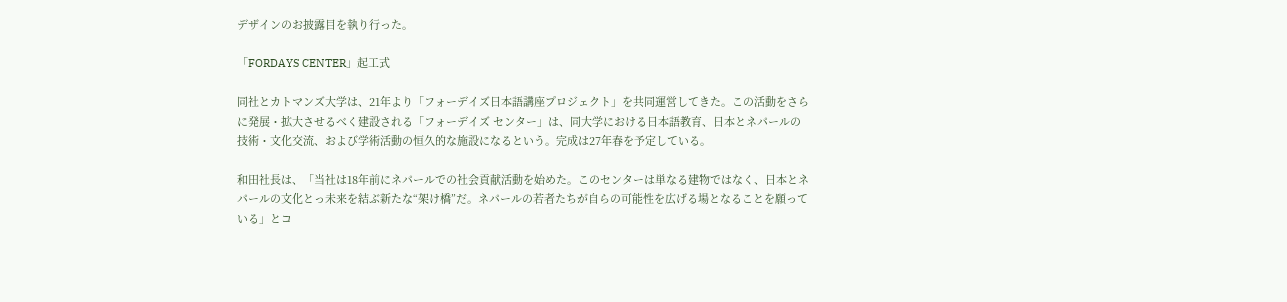デザインのお披露目を執り行った。

「FORDAYS CENTER」起工式

同社とカトマンズ大学は、21年より「フォーデイズ日本語講座プロジェクト」を共同運営してきた。この活動をさらに発展・拡大させるべく建設される「フォーデイズ センター」は、同大学における日本語教育、日本とネパールの技術・文化交流、および学術活動の恒久的な施設になるという。完成は27年春を予定している。

和田社長は、「当社は18年前にネパールでの社会貢献活動を始めた。このセンターは単なる建物ではなく、日本とネパールの文化とっ未来を結ぶ新たな“架け橋”だ。ネパールの若者たちが自らの可能性を広げる場となることを願っている」とコ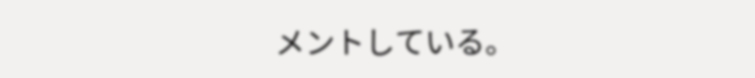メントしている。